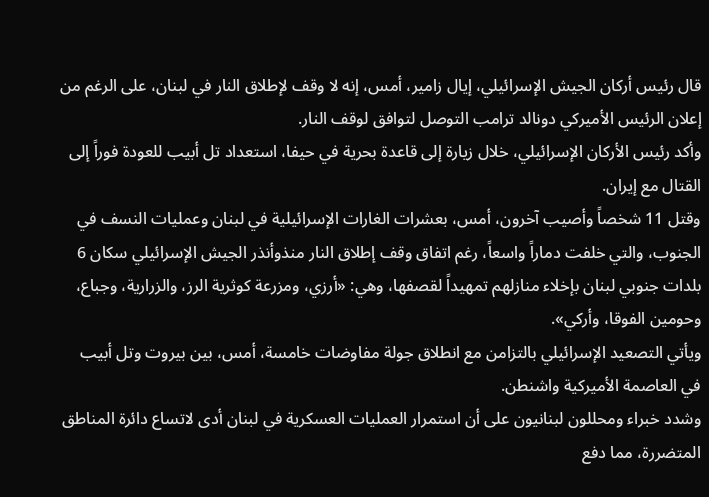قال رئيس أركان الجيش الإسرائيلي، إيال زامير، أمس، إنه لا وقف لإطلاق النار في لبنان، على الرغم من إعلان الرئيس الأميركي دونالد ترامب التوصل لتوافق لوقف النار.
وأكد رئيس الأركان الإسرائيلي، خلال زيارة إلى قاعدة بحرية في حيفا، استعداد تل أبيب للعودة فوراً إلى القتال مع إيران.
وقتل 11 شخصاً وأصيب آخرون، أمس، بعشرات الغارات الإسرائيلية في لبنان وعمليات النسف في الجنوب، والتي خلفت دماراً واسعاً، رغم اتفاق وقف إطلاق النار منذوأنذر الجيش الإسرائيلي سكان 6 بلدات جنوبي لبنان بإخلاء منازلهم تمهيداً لقصفها، وهي: «أرزي، ومزرعة كوثرية الرز، والزرارية، وجباع، وحومين الفوقا، وأركي».
ويأتي التصعيد الإسرائيلي بالتزامن مع انطلاق جولة مفاوضات خامسة، أمس، بين بيروت وتل أبيب في العاصمة الأميركية واشنطن.
وشدد خبراء ومحللون لبنانيون على أن استمرار العمليات العسكرية في لبنان أدى لاتساع دائرة المناطق المتضررة، مما دفع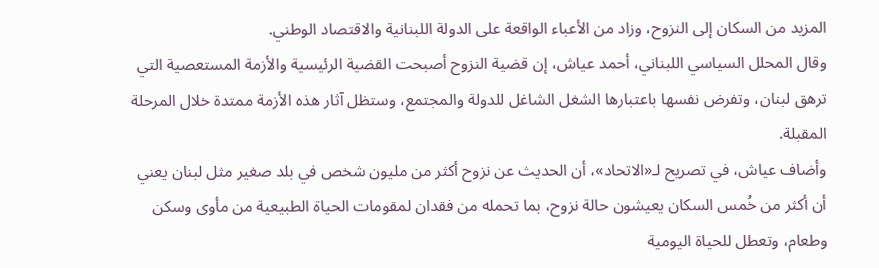المزيد من السكان إلى النزوح، وزاد من الأعباء الواقعة على الدولة اللبنانية والاقتصاد الوطني.
وقال المحلل السياسي اللبناني، أحمد عياش، إن قضية النزوح أصبحت القضية الرئيسية والأزمة المستعصية التي ترهق لبنان، وتفرض نفسها باعتبارها الشغل الشاغل للدولة والمجتمع، وستظل آثار هذه الأزمة ممتدة خلال المرحلة المقبلة.
وأضاف عياش، في تصريح لـ«الاتحاد»، أن الحديث عن نزوح أكثر من مليون شخص في بلد صغير مثل لبنان يعني أن أكثر من خُمس السكان يعيشون حالة نزوح، بما تحمله من فقدان لمقومات الحياة الطبيعية من مأوى وسكن وطعام، وتعطل للحياة اليومية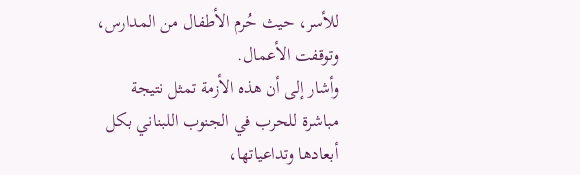للأسر، حيث حُرم الأطفال من المدارس، وتوقفت الأعمال.
وأشار إلى أن هذه الأزمة تمثل نتيجة مباشرة للحرب في الجنوب اللبناني بكل أبعادها وتداعياتها،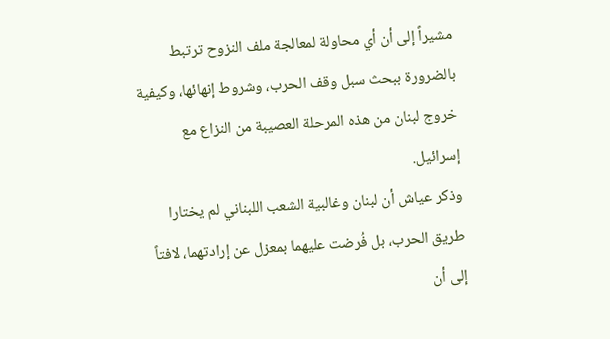مشيراً إلى أن أي محاولة لمعالجة ملف النزوح ترتبط بالضرورة ببحث سبل وقف الحرب، وشروط إنهائها، وكيفية خروج لبنان من هذه المرحلة العصيبة من النزاع مع إسرائيل.
وذكر عياش أن لبنان وغالبية الشعب اللبناني لم يختارا طريق الحرب، بل فُرضت عليهما بمعزل عن إرادتهما، لافتاً إلى أن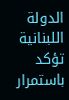الدولة اللبنانية تؤكد باستمرار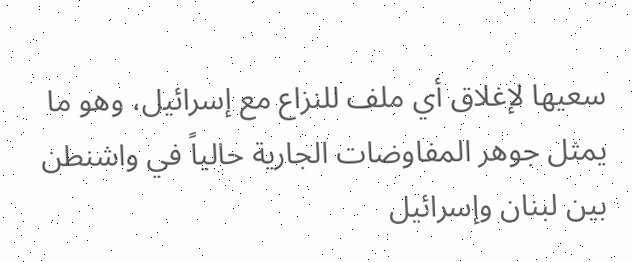سعيها لإغلاق أي ملف للنزاع مع إسرائيل، وهو ما يمثل جوهر المفاوضات الجارية حالياً في واشنطن بين لبنان وإسرائيل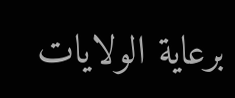برعاية الولايات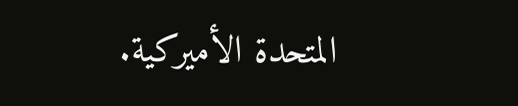المتحدة الأميركية.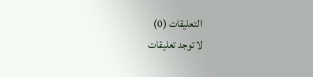التعليقات (0)
لا توجد تعليقات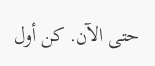حتى الآن. كن أول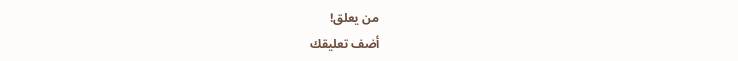من يعلق!
أضف تعليقك